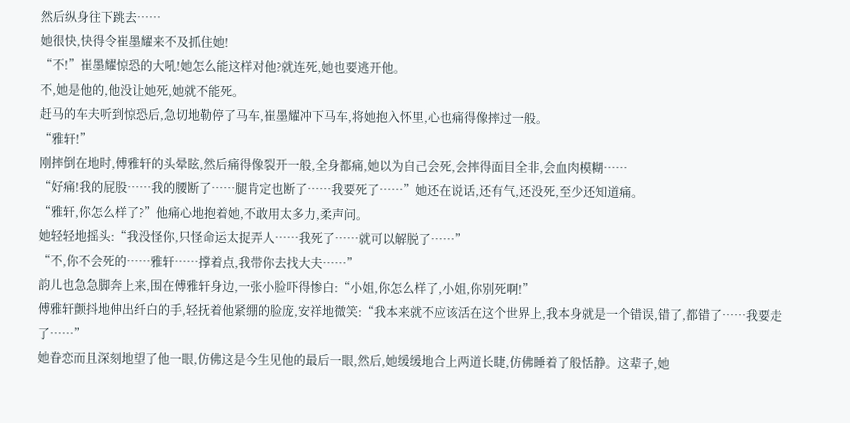然后纵身往下跳去……
她很快,快得令崔墨耀来不及抓住她!
“不!”崔墨耀惊恐的大吼!她怎么能这样对他?就连死,她也要逃开他。
不,她是他的,他没让她死,她就不能死。
赶马的车夫听到惊恐后,急切地勒停了马车,崔墨耀冲下马车,将她抱入怀里,心也痛得像摔过一般。
“雅轩!”
刚摔倒在地时,傅雅轩的头晕眩,然后痛得像裂开一般,全身都痛,她以为自己会死,会摔得面目全非,会血肉模糊……
“好痛!我的屁股……我的腰断了……腿肯定也断了……我要死了……”她还在说话,还有气,还没死,至少还知道痛。
“雅轩,你怎么样了?”他痛心地抱着她,不敢用太多力,柔声问。
她轻轻地摇头:“我没怪你,只怪命运太捉弄人……我死了……就可以解脱了……”
“不,你不会死的……雅轩……撑着点,我带你去找大夫……”
韵儿也急急脚奔上来,围在傅雅轩身边,一张小脸吓得惨白:“小姐,你怎么样了,小姐,你别死啊!”
傅雅轩颤抖地伸出纤白的手,轻抚着他紧绷的脸庞,安祥地微笑:“我本来就不应该活在这个世界上,我本身就是一个错误,错了,都错了……我要走了……”
她眷恋而且深刻地望了他一眼,仿佛这是今生见他的最后一眼,然后,她缓缓地合上两道长睫,仿佛睡着了般恬静。这辈子,她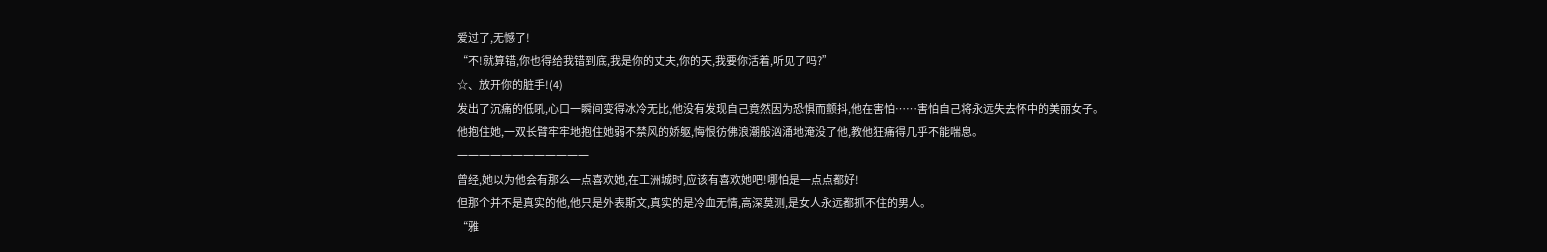爱过了,无憾了!
“不!就算错,你也得给我错到底,我是你的丈夫,你的天,我要你活着,听见了吗?”
☆、放开你的脏手!(4)
发出了沉痛的低吼,心口一瞬间变得冰冷无比,他没有发现自己竟然因为恐惧而颤抖,他在害怕……害怕自己将永远失去怀中的美丽女子。
他抱住她,一双长臂牢牢地抱住她弱不禁风的娇躯,悔恨彷佛浪潮般汹涌地淹没了他,教他狂痛得几乎不能喘息。
一一一一一一一一一一一一
曾经,她以为他会有那么一点喜欢她,在工洲城时,应该有喜欢她吧!哪怕是一点点都好!
但那个并不是真实的他,他只是外表斯文,真实的是冷血无情,高深莫测,是女人永远都抓不住的男人。
“雅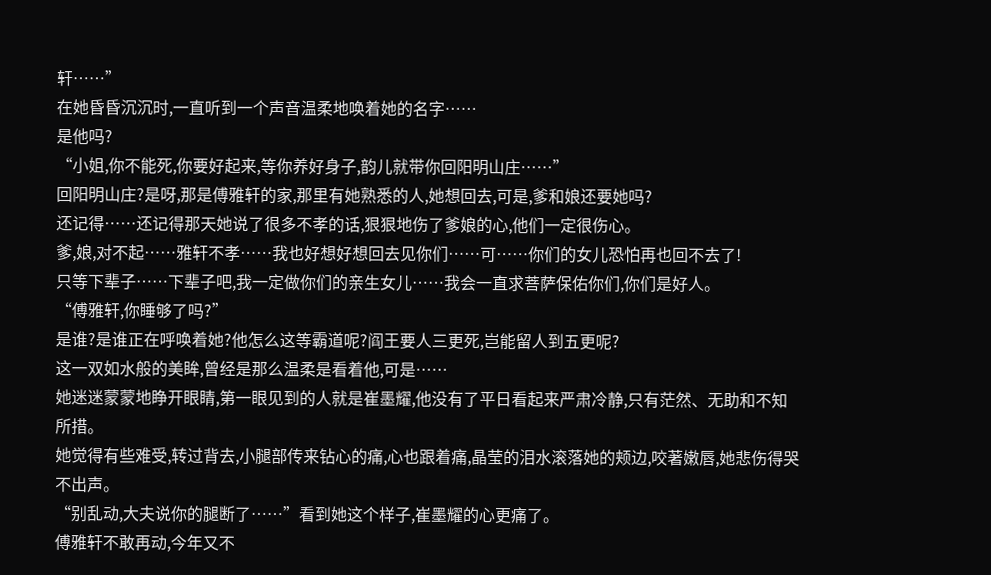轩……”
在她昏昏沉沉时,一直听到一个声音温柔地唤着她的名字……
是他吗?
“小姐,你不能死,你要好起来,等你养好身子,韵儿就带你回阳明山庄……”
回阳明山庄?是呀,那是傅雅轩的家,那里有她熟悉的人,她想回去,可是,爹和娘还要她吗?
还记得……还记得那天她说了很多不孝的话,狠狠地伤了爹娘的心,他们一定很伤心。
爹,娘,对不起……雅轩不孝……我也好想好想回去见你们……可……你们的女儿恐怕再也回不去了!
只等下辈子……下辈子吧,我一定做你们的亲生女儿……我会一直求菩萨保佑你们,你们是好人。
“傅雅轩,你睡够了吗?”
是谁?是谁正在呼唤着她?他怎么这等霸道呢?阎王要人三更死,岂能留人到五更呢?
这一双如水般的美眸,曾经是那么温柔是看着他,可是……
她迷迷蒙蒙地睁开眼睛,第一眼见到的人就是崔墨耀,他没有了平日看起来严肃冷静,只有茫然、无助和不知所措。
她觉得有些难受,转过背去,小腿部传来钻心的痛,心也跟着痛,晶莹的泪水滚落她的颊边,咬著嫩唇,她悲伤得哭不出声。
“别乱动,大夫说你的腿断了……”看到她这个样子,崔墨耀的心更痛了。
傅雅轩不敢再动,今年又不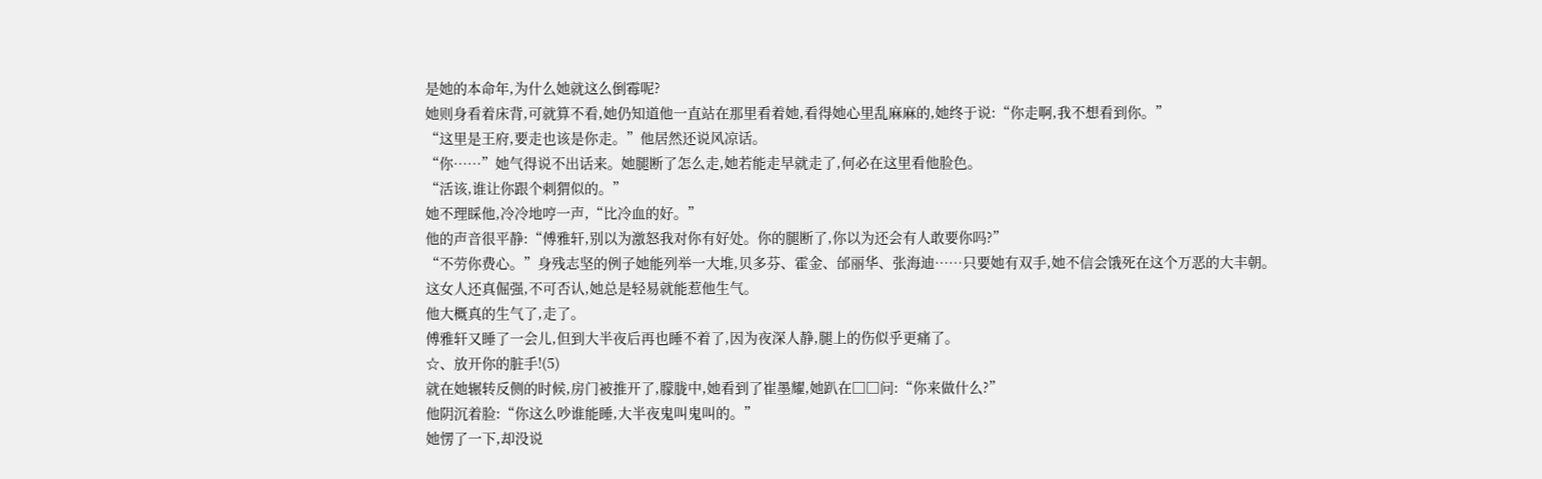是她的本命年,为什么她就这么倒霉呢?
她则身看着床背,可就算不看,她仍知道他一直站在那里看着她,看得她心里乱麻麻的,她终于说:“你走啊,我不想看到你。”
“这里是王府,要走也该是你走。”他居然还说风凉话。
“你……”她气得说不出话来。她腿断了怎么走,她若能走早就走了,何必在这里看他脸色。
“活该,谁让你跟个刺猬似的。”
她不理睬他,冷冷地哼一声,“比冷血的好。”
他的声音很平静:“傅雅轩,别以为激怒我对你有好处。你的腿断了,你以为还会有人敢要你吗?”
“不劳你费心。”身残志坚的例子她能列举一大堆,贝多芬、霍金、邰丽华、张海迪……只要她有双手,她不信会饿死在这个万恶的大丰朝。
这女人还真倔强,不可否认,她总是轻易就能惹他生气。
他大概真的生气了,走了。
傅雅轩又睡了一会儿,但到大半夜后再也睡不着了,因为夜深人静,腿上的伤似乎更痛了。
☆、放开你的脏手!(5)
就在她辗转反侧的时候,房门被推开了,朦胧中,她看到了崔墨耀,她趴在□□问:“你来做什么?”
他阴沉着脸:“你这么吵谁能睡,大半夜鬼叫鬼叫的。”
她愣了一下,却没说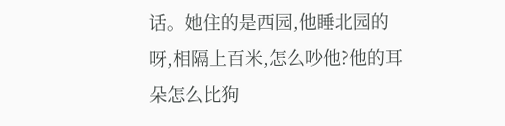话。她住的是西园,他睡北园的呀,相隔上百米,怎么吵他?他的耳朵怎么比狗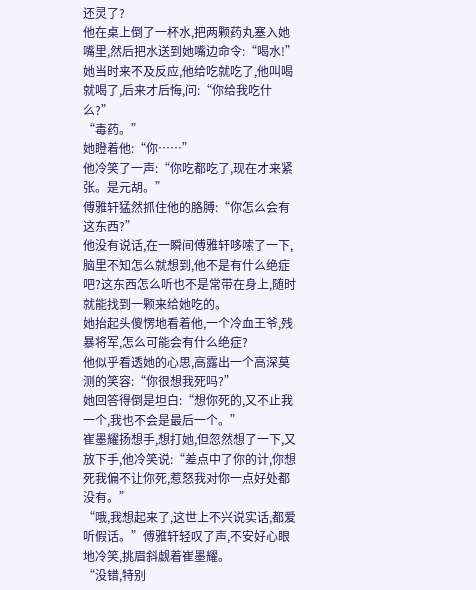还灵了?
他在桌上倒了一杯水,把两颗药丸塞入她嘴里,然后把水送到她嘴边命令:“喝水!”
她当时来不及反应,他给吃就吃了,他叫喝就喝了,后来才后悔,问:“你给我吃什么?”
“毒药。”
她瞪着他:“你……”
他冷笑了一声:“你吃都吃了,现在才来紧张。是元胡。”
傅雅轩猛然抓住他的胳膊:“你怎么会有这东西?”
他没有说话,在一瞬间傅雅轩哆嗦了一下,脑里不知怎么就想到,他不是有什么绝症吧?这东西怎么听也不是常带在身上,随时就能找到一颗来给她吃的。
她抬起头傻愣地看着他,一个冷血王爷,残暴将军,怎么可能会有什么绝症?
他似乎看透她的心思,高露出一个高深莫测的笑容:“你很想我死吗?”
她回答得倒是坦白:“想你死的,又不止我一个,我也不会是最后一个。”
崔墨耀扬想手,想打她,但忽然想了一下,又放下手,他冷笑说:“差点中了你的计,你想死我偏不让你死,惹怒我对你一点好处都没有。”
“哦,我想起来了,这世上不兴说实话,都爱听假话。”傅雅轩轻叹了声,不安好心眼地冷笑,挑眉斜觑着崔墨耀。
“没错,特别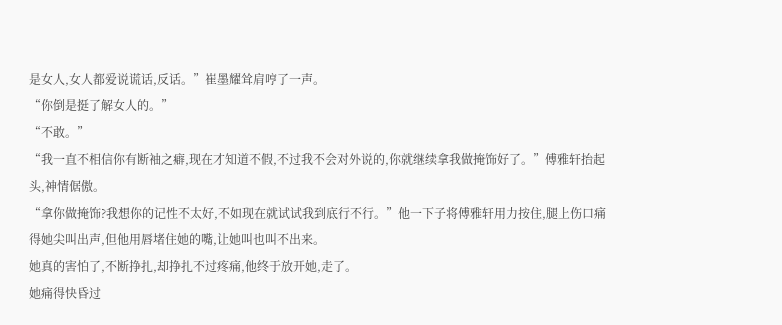是女人,女人都爱说谎话,反话。”崔墨耀耸肩哼了一声。
“你倒是挺了解女人的。”
“不敢。”
“我一直不相信你有断袖之癖,现在才知道不假,不过我不会对外说的,你就继续拿我做掩饰好了。”傅雅轩抬起头,神情倨傲。
“拿你做掩饰?我想你的记性不太好,不如现在就试试我到底行不行。”他一下子将傅雅轩用力按住,腿上伤口痛得她尖叫出声,但他用唇堵住她的嘴,让她叫也叫不出来。
她真的害怕了,不断挣扎,却挣扎不过疼痛,他终于放开她,走了。
她痛得快昏过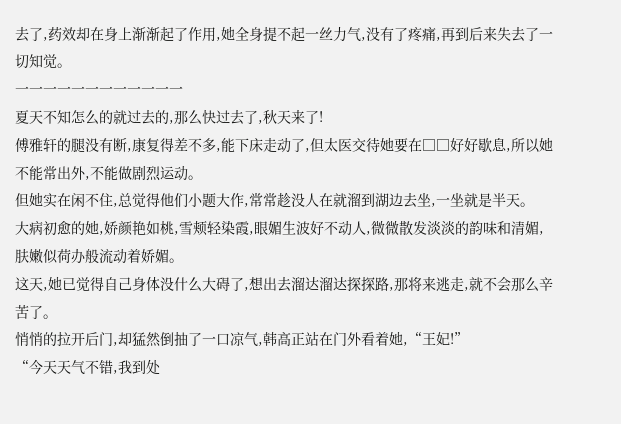去了,药效却在身上渐渐起了作用,她全身提不起一丝力气,没有了疼痛,再到后来失去了一切知觉。
一一一一一一一一一一一一
夏天不知怎么的就过去的,那么快过去了,秋天来了!
傅雅轩的腿没有断,康复得差不多,能下床走动了,但太医交待她要在□□好好歇息,所以她不能常出外,不能做剧烈运动。
但她实在闲不住,总觉得他们小题大作,常常趁没人在就溜到湖边去坐,一坐就是半天。
大病初愈的她,娇颜艳如桃,雪颊轻染霞,眼媚生波好不动人,微微散发淡淡的韵味和清媚,肤嫩似荷办般流动着娇媚。
这天,她已觉得自己身体没什么大碍了,想出去溜达溜达探探路,那将来逃走,就不会那么辛苦了。
悄悄的拉开后门,却猛然倒抽了一口凉气,韩高正站在门外看着她,“王妃!”
“今天天气不错,我到处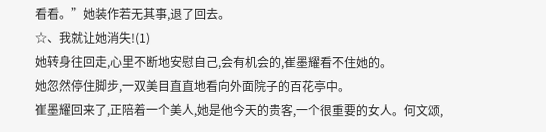看看。”她装作若无其事,退了回去。
☆、我就让她消失!(1)
她转身往回走,心里不断地安慰自己,会有机会的,崔墨耀看不住她的。
她忽然停住脚步,一双美目直直地看向外面院子的百花亭中。
崔墨耀回来了,正陪着一个美人,她是他今天的贵客,一个很重要的女人。何文颂,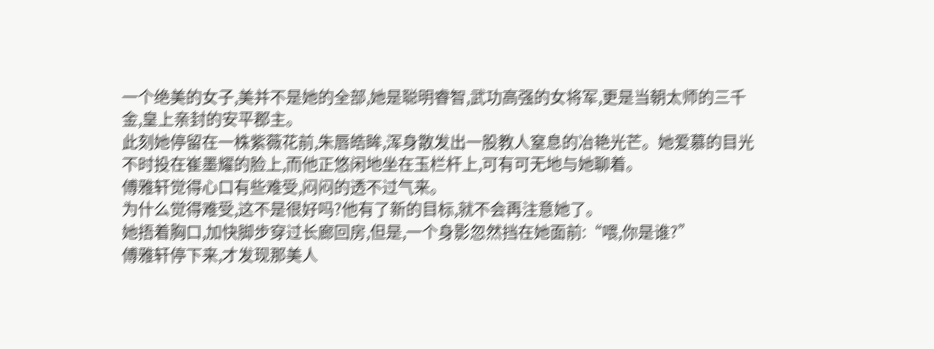一个绝美的女子,美并不是她的全部,她是聪明睿智,武功高强的女将军,更是当朝太师的三千金,皇上亲封的安平郡主。
此刻她停留在一株紫薇花前,朱唇皓眸,浑身散发出一股教人窒息的冶艳光芒。她爱慕的目光不时投在崔墨耀的脸上,而他正悠闲地坐在玉栏杆上,可有可无地与她聊着。
傅雅轩觉得心口有些难受,闷闷的透不过气来。
为什么觉得难受,这不是很好吗?他有了新的目标,就不会再注意她了。
她捂着胸口,加快脚步穿过长廊回房,但是,一个身影忽然挡在她面前:“喂,你是谁?”
傅雅轩停下来,才发现那美人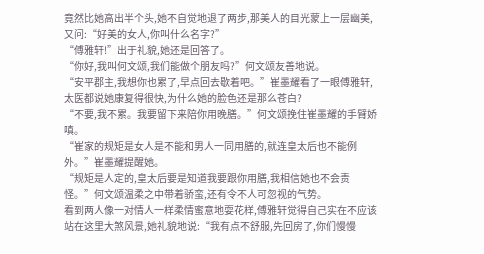竟然比她高出半个头,她不自觉地退了两步,那美人的目光蒙上一层幽美,又问:“好美的女人,你叫什么名字?”
“傅雅轩!”出于礼貌,她还是回答了。
“你好,我叫何文颂,我们能做个朋友吗?”何文颂友善地说。
“安平郡主,我想你也累了,早点回去歇着吧。”崔墨耀看了一眼傅雅轩,太医都说她康复得很快,为什么她的脸色还是那么苍白?
“不要,我不累。我要留下来陪你用晚膳。”何文颂挽住崔墨耀的手臂娇嗔。
“崔家的规矩是女人是不能和男人一同用膳的,就连皇太后也不能例外。”崔墨耀提醒她。
“规矩是人定的,皇太后要是知道我要跟你用膳,我相信她也不会责怪。”何文颂温柔之中带着骄蛮,还有令不人可忽视的气势。
看到两人像一对情人一样柔情蜜意地耍花样,傅雅轩觉得自己实在不应该站在这里大煞风景,她礼貌地说:“我有点不舒服,先回房了,你们慢慢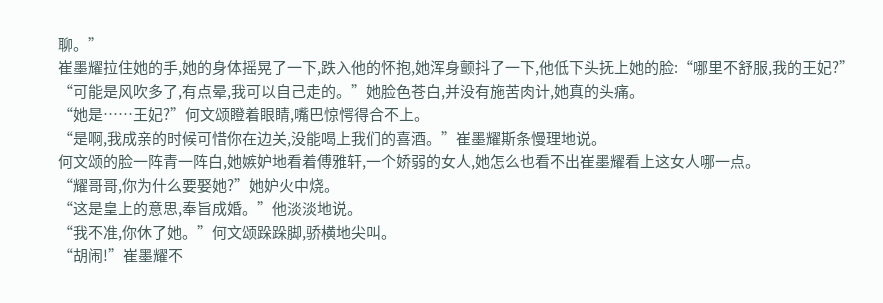聊。”
崔墨耀拉住她的手,她的身体摇晃了一下,跌入他的怀抱,她浑身颤抖了一下,他低下头抚上她的脸:“哪里不舒服,我的王妃?”
“可能是风吹多了,有点晕,我可以自己走的。”她脸色苍白,并没有施苦肉计,她真的头痛。
“她是……王妃?”何文颂瞪着眼睛,嘴巴惊愕得合不上。
“是啊,我成亲的时候可惜你在边关,没能喝上我们的喜酒。”崔墨耀斯条慢理地说。
何文颂的脸一阵青一阵白,她嫉妒地看着傅雅轩,一个娇弱的女人,她怎么也看不出崔墨耀看上这女人哪一点。
“耀哥哥,你为什么要娶她?”她妒火中烧。
“这是皇上的意思,奉旨成婚。”他淡淡地说。
“我不准,你休了她。”何文颂跺跺脚,骄横地尖叫。
“胡闹!”崔墨耀不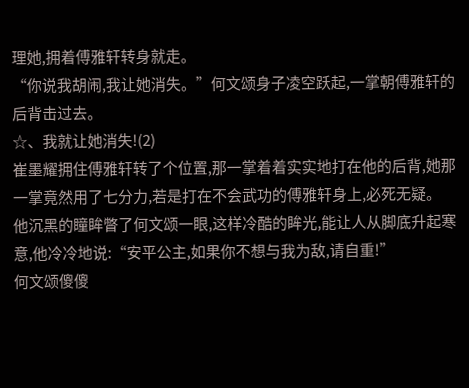理她,拥着傅雅轩转身就走。
“你说我胡闹,我让她消失。”何文颂身子凌空跃起,一掌朝傅雅轩的后背击过去。
☆、我就让她消失!(2)
崔墨耀拥住傅雅轩转了个位置,那一掌着着实实地打在他的后背,她那一掌竟然用了七分力,若是打在不会武功的傅雅轩身上,必死无疑。
他沉黑的瞳眸瞥了何文颂一眼,这样冷酷的眸光,能让人从脚底升起寒意,他冷冷地说:“安平公主,如果你不想与我为敌,请自重!”
何文颂傻傻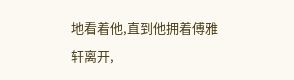地看着他,直到他拥着傅雅轩离开,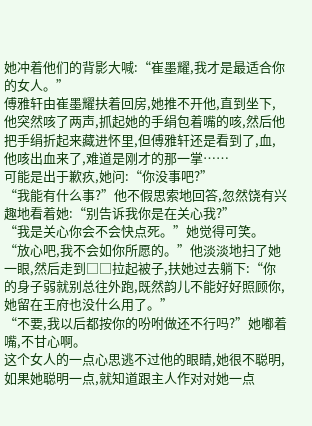她冲着他们的背影大喊:“崔墨耀,我才是最适合你的女人。”
傅雅轩由崔墨耀扶着回房,她推不开他,直到坐下,他突然咳了两声,抓起她的手绢包着嘴的咳,然后他把手绢折起来藏进怀里,但傅雅轩还是看到了,血,他咳出血来了,难道是刚才的那一掌……
可能是出于歉疚,她问:“你没事吧?”
“我能有什么事?”他不假思索地回答,忽然饶有兴趣地看着她:“别告诉我你是在关心我?”
“我是关心你会不会快点死。”她觉得可笑。
“放心吧,我不会如你所愿的。”他淡淡地扫了她一眼,然后走到□□拉起被子,扶她过去躺下:“你的身子弱就别总往外跑,既然韵儿不能好好照顾你,她留在王府也没什么用了。”
“不要,我以后都按你的吩咐做还不行吗?”她嘟着嘴,不甘心啊。
这个女人的一点心思逃不过他的眼睛,她很不聪明,如果她聪明一点,就知道跟主人作对对她一点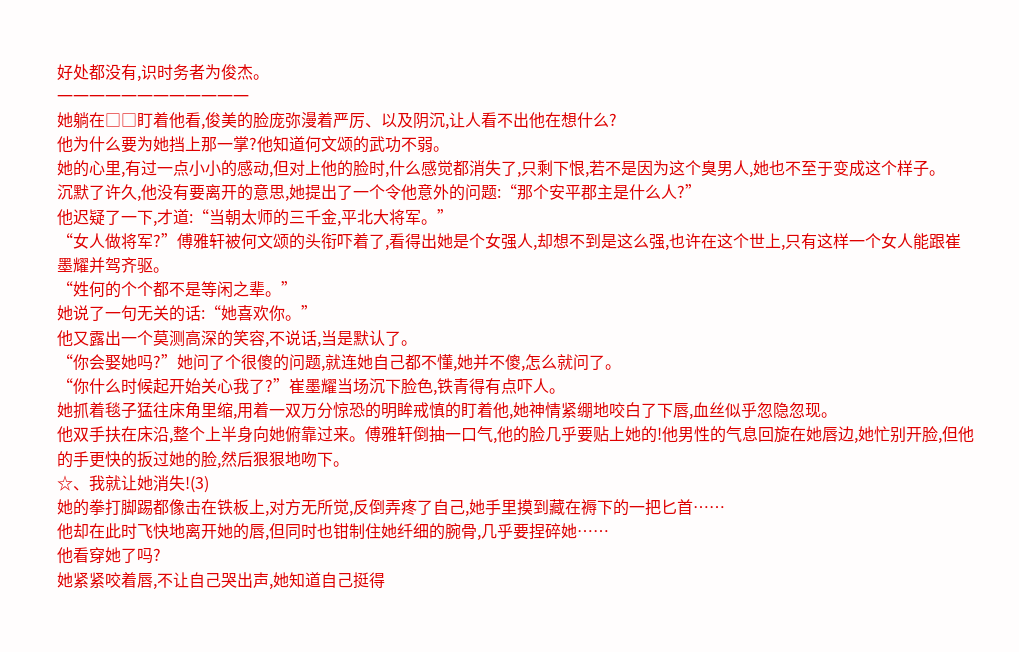好处都没有,识时务者为俊杰。
一一一一一一一一一一一一
她躺在□□盯着他看,俊美的脸庞弥漫着严厉、以及阴沉,让人看不出他在想什么?
他为什么要为她挡上那一掌?他知道何文颂的武功不弱。
她的心里,有过一点小小的感动,但对上他的脸时,什么感觉都消失了,只剩下恨,若不是因为这个臭男人,她也不至于变成这个样子。
沉默了许久,他没有要离开的意思,她提出了一个令他意外的问题:“那个安平郡主是什么人?”
他迟疑了一下,才道:“当朝太师的三千金,平北大将军。”
“女人做将军?”傅雅轩被何文颂的头衔吓着了,看得出她是个女强人,却想不到是这么强,也许在这个世上,只有这样一个女人能跟崔墨耀并驾齐驱。
“姓何的个个都不是等闲之辈。”
她说了一句无关的话:“她喜欢你。”
他又露出一个莫测高深的笑容,不说话,当是默认了。
“你会娶她吗?”她问了个很傻的问题,就连她自己都不懂,她并不傻,怎么就问了。
“你什么时候起开始关心我了?”崔墨耀当场沉下脸色,铁青得有点吓人。
她抓着毯子猛往床角里缩,用着一双万分惊恐的明眸戒慎的盯着他,她神情紧绷地咬白了下唇,血丝似乎忽隐忽现。
他双手扶在床沿,整个上半身向她俯靠过来。傅雅轩倒抽一口气,他的脸几乎要贴上她的!他男性的气息回旋在她唇边,她忙别开脸,但他的手更快的扳过她的脸,然后狠狠地吻下。
☆、我就让她消失!(3)
她的拳打脚踢都像击在铁板上,对方无所觉,反倒弄疼了自己,她手里摸到藏在褥下的一把匕首……
他却在此时飞快地离开她的唇,但同时也钳制住她纤细的腕骨,几乎要捏碎她……
他看穿她了吗?
她紧紧咬着唇,不让自己哭出声,她知道自己挺得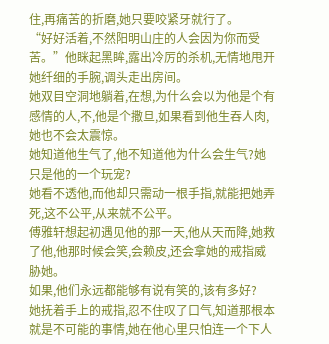住,再痛苦的折磨,她只要咬紧牙就行了。
“好好活着,不然阳明山庄的人会因为你而受苦。”他眯起黑眸,露出冷厉的杀机,无情地甩开她纤细的手腕,调头走出房间。
她双目空洞地躺着,在想,为什么会以为他是个有感情的人,不,他是个撒旦,如果看到他生吞人肉,她也不会太震惊。
她知道他生气了,他不知道他为什么会生气?她只是他的一个玩宠?
她看不透他,而他却只需动一根手指,就能把她弄死,这不公平,从来就不公平。
傅雅轩想起初遇见他的那一天,他从天而降,她救了他,他那时候会笑,会赖皮,还会拿她的戒指威胁她。
如果,他们永远都能够有说有笑的,该有多好?
她抚着手上的戒指,忍不住叹了口气,知道那根本就是不可能的事情,她在他心里只怕连一个下人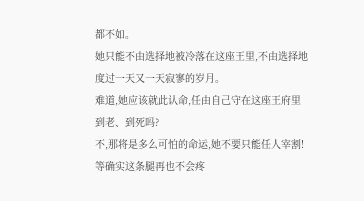都不如。
她只能不由选择地被冷落在这座王里,不由选择地度过一天又一天寂寥的岁月。
难道,她应该就此认命,任由自己守在这座王府里到老、到死吗?
不,那将是多么可怕的命运,她不要只能任人宰割!
等确实这条腿再也不会疼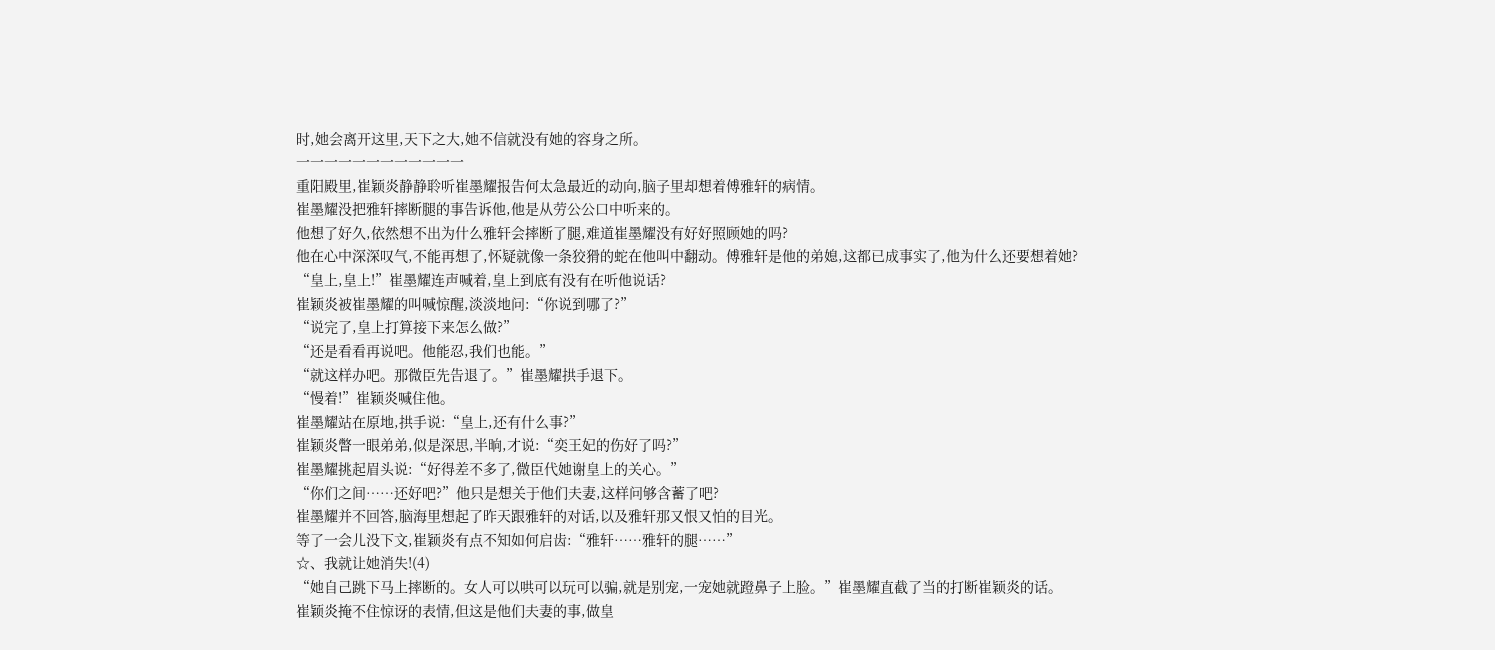时,她会离开这里,天下之大,她不信就没有她的容身之所。
一一一一一一一一一一一一
重阳殿里,崔颖炎静静聆听崔墨耀报告何太急最近的动向,脑子里却想着傅雅轩的病情。
崔墨耀没把雅轩摔断腿的事告诉他,他是从劳公公口中听来的。
他想了好久,依然想不出为什么雅轩会摔断了腿,难道崔墨耀没有好好照顾她的吗?
他在心中深深叹气,不能再想了,怀疑就像一条狡猾的蛇在他叫中翻动。傅雅轩是他的弟媳,这都已成事实了,他为什么还要想着她?
“皇上,皇上!”崔墨耀连声喊着,皇上到底有没有在听他说话?
崔颖炎被崔墨耀的叫喊惊醒,淡淡地问:“你说到哪了?”
“说完了,皇上打算接下来怎么做?”
“还是看看再说吧。他能忍,我们也能。”
“就这样办吧。那微臣先告退了。”崔墨耀拱手退下。
“慢着!”崔颖炎喊住他。
崔墨耀站在原地,拱手说:“皇上,还有什么事?”
崔颖炎瞥一眼弟弟,似是深思,半晌,才说:“奕王妃的伤好了吗?”
崔墨耀挑起眉头说:“好得差不多了,微臣代她谢皇上的关心。”
“你们之间……还好吧?”他只是想关于他们夫妻,这样问够含蓄了吧?
崔墨耀并不回答,脑海里想起了昨天跟雅轩的对话,以及雅轩那又恨又怕的目光。
等了一会儿没下文,崔颖炎有点不知如何启齿:“雅轩……雅轩的腿……”
☆、我就让她消失!(4)
“她自己跳下马上摔断的。女人可以哄可以玩可以骗,就是别宠,一宠她就蹬鼻子上脸。”崔墨耀直截了当的打断崔颖炎的话。
崔颖炎掩不住惊讶的表情,但这是他们夫妻的事,做皇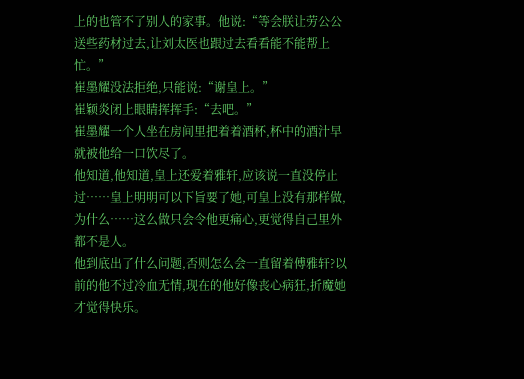上的也管不了别人的家事。他说:“等会朕让劳公公送些药材过去,让刘太医也跟过去看看能不能帮上忙。”
崔墨耀没法拒绝,只能说:“谢皇上。”
崔颖炎闭上眼睛挥挥手:“去吧。”
崔墨耀一个人坐在房间里把着着酒杯,杯中的酒汁早就被他给一口饮尽了。
他知道,他知道,皇上还爱着雅轩,应该说一直没停止过……皇上明明可以下旨要了她,可皇上没有那样做,为什么……这么做只会令他更痛心,更觉得自己里外都不是人。
他到底出了什么问题,否则怎么会一直留着傅雅轩?以前的他不过冷血无情,现在的他好像丧心病狂,折魔她才觉得快乐。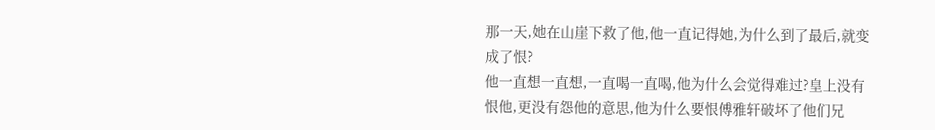那一天,她在山崖下救了他,他一直记得她,为什么到了最后,就变成了恨?
他一直想一直想,一直喝一直喝,他为什么会觉得难过?皇上没有恨他,更没有怨他的意思,他为什么要恨傅雅轩破坏了他们兄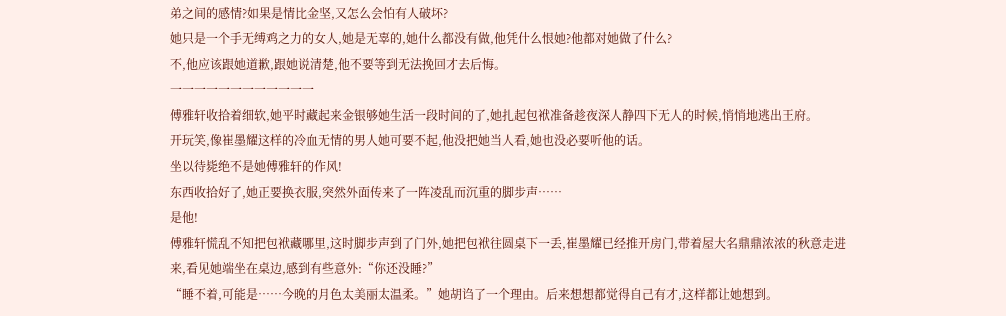弟之间的感情?如果是情比金坚,又怎么会怕有人破坏?
她只是一个手无缚鸡之力的女人,她是无辜的,她什么都没有做,他凭什么恨她?他都对她做了什么?
不,他应该跟她道歉,跟她说清楚,他不要等到无法挽回才去后悔。
一一一一一一一一一一一一
傅雅轩收拾着细软,她平时藏起来金银够她生活一段时间的了,她扎起包袱准备趁夜深人静四下无人的时候,悄悄地逃出王府。
开玩笑,像崔墨耀这样的冷血无情的男人她可要不起,他没把她当人看,她也没必要听他的话。
坐以待毙绝不是她傅雅轩的作风!
东西收拾好了,她正要换衣服,突然外面传来了一阵凌乱而沉重的脚步声……
是他!
傅雅轩慌乱不知把包袱藏哪里,这时脚步声到了门外,她把包袱往圆桌下一丢,崔墨耀已经推开房门,带着屋大名鼎鼎浓浓的秋意走进来,看见她端坐在桌边,感到有些意外:“你还没睡?”
“睡不着,可能是……今晚的月色太美丽太温柔。”她胡诌了一个理由。后来想想都觉得自己有才,这样都让她想到。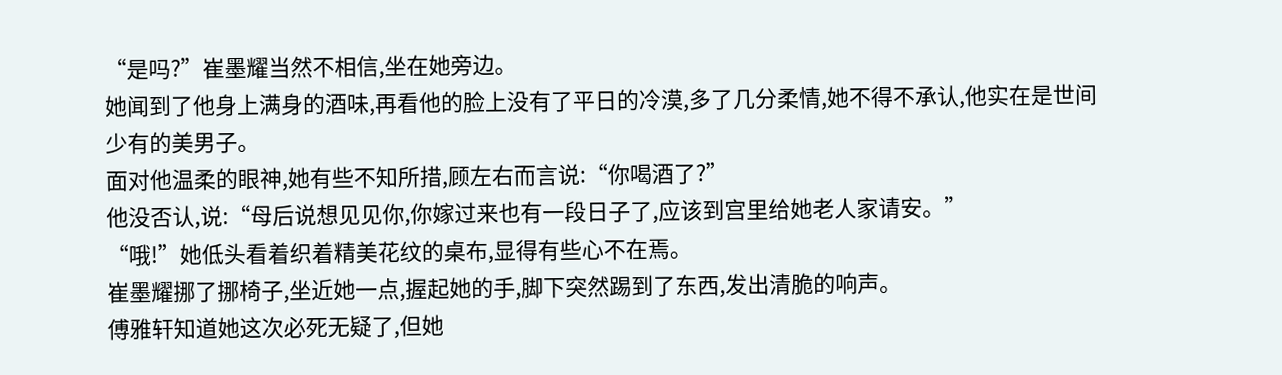“是吗?”崔墨耀当然不相信,坐在她旁边。
她闻到了他身上满身的酒味,再看他的脸上没有了平日的冷漠,多了几分柔情,她不得不承认,他实在是世间少有的美男子。
面对他温柔的眼神,她有些不知所措,顾左右而言说:“你喝酒了?”
他没否认,说:“母后说想见见你,你嫁过来也有一段日子了,应该到宫里给她老人家请安。”
“哦!”她低头看着织着精美花纹的桌布,显得有些心不在焉。
崔墨耀挪了挪椅子,坐近她一点,握起她的手,脚下突然踢到了东西,发出清脆的响声。
傅雅轩知道她这次必死无疑了,但她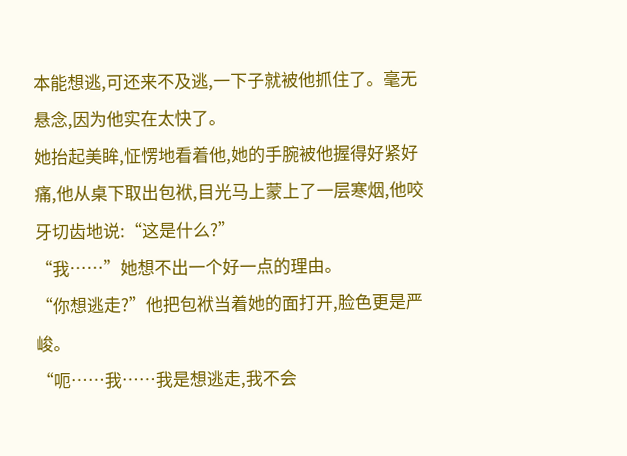本能想逃,可还来不及逃,一下子就被他抓住了。毫无悬念,因为他实在太快了。
她抬起美眸,怔愣地看着他,她的手腕被他握得好紧好痛,他从桌下取出包袱,目光马上蒙上了一层寒烟,他咬牙切齿地说:“这是什么?”
“我……”她想不出一个好一点的理由。
“你想逃走?”他把包袱当着她的面打开,脸色更是严峻。
“呃……我……我是想逃走,我不会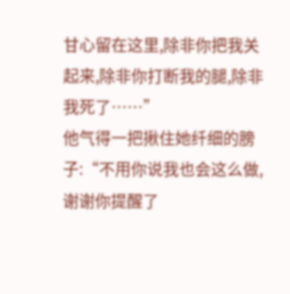甘心留在这里,除非你把我关起来,除非你打断我的腿,除非我死了……”
他气得一把揪住她纤细的膀子:“不用你说我也会这么做,谢谢你提醒了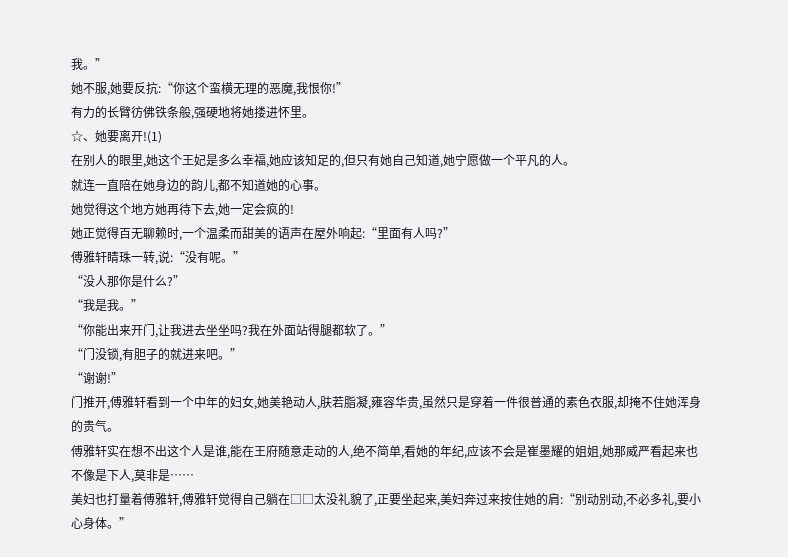我。”
她不服,她要反抗:“你这个蛮横无理的恶魔,我恨你!”
有力的长臂彷佛铁条般,强硬地将她搂进怀里。
☆、她要离开!(1)
在别人的眼里,她这个王妃是多么幸福,她应该知足的,但只有她自己知道,她宁愿做一个平凡的人。
就连一直陪在她身边的韵儿,都不知道她的心事。
她觉得这个地方她再待下去,她一定会疯的!
她正觉得百无聊赖时,一个温柔而甜美的语声在屋外响起:“里面有人吗?”
傅雅轩睛珠一转,说:“没有呢。”
“没人那你是什么?”
“我是我。”
“你能出来开门,让我进去坐坐吗?我在外面站得腿都软了。”
“门没锁,有胆子的就进来吧。”
“谢谢!”
门推开,傅雅轩看到一个中年的妇女,她美艳动人,肤若脂凝,雍容华贵,虽然只是穿着一件很普通的素色衣服,却掩不住她浑身的贵气。
傅雅轩实在想不出这个人是谁,能在王府随意走动的人,绝不简单,看她的年纪,应该不会是崔墨耀的姐姐,她那威严看起来也不像是下人,莫非是……
美妇也打量着傅雅轩,傅雅轩觉得自己躺在□□太没礼貌了,正要坐起来,美妇奔过来按住她的肩:“别动别动,不必多礼,要小心身体。”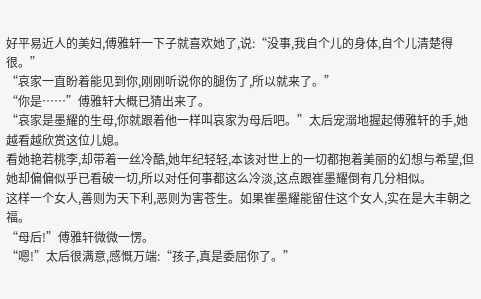好平易近人的美妇,傅雅轩一下子就喜欢她了,说:“没事,我自个儿的身体,自个儿清楚得很。”
“哀家一直盼着能见到你,刚刚听说你的腿伤了,所以就来了。”
“你是……”傅雅轩大概已猜出来了。
“哀家是墨耀的生母,你就跟着他一样叫哀家为母后吧。”太后宠溺地握起傅雅轩的手,她越看越欣赏这位儿媳。
看她艳若桃李,却带着一丝冷酷,她年纪轻轻,本该对世上的一切都抱着美丽的幻想与希望,但她却偏偏似乎已看破一切,所以对任何事都这么冷淡,这点跟崔墨耀倒有几分相似。
这样一个女人,善则为天下利,恶则为害苍生。如果崔墨耀能留住这个女人,实在是大丰朝之福。
“母后!”傅雅轩微微一愣。
“嗯!”太后很满意,感慨万端:“孩子,真是委屈你了。”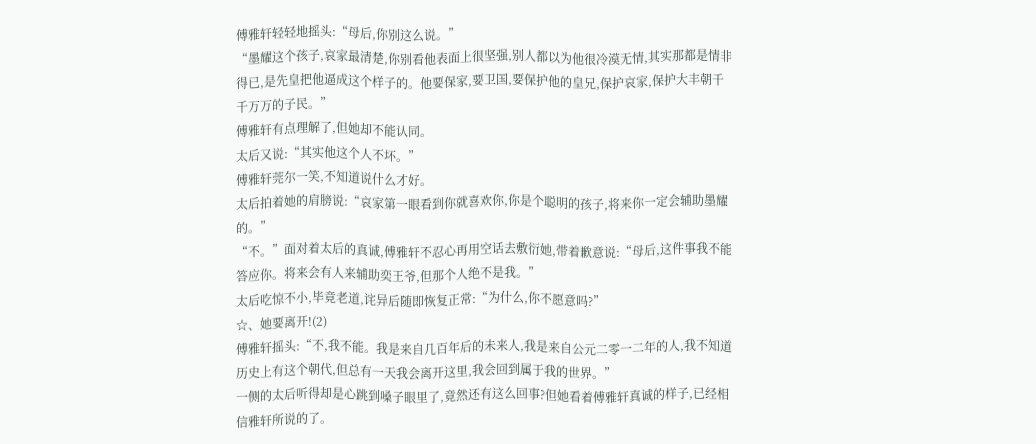傅雅轩轻轻地摇头:“母后,你别这么说。”
“墨耀这个孩子,哀家最清楚,你别看他表面上很坚强,别人都以为他很冷漠无情,其实那都是情非得已,是先皇把他逼成这个样子的。他要保家,要卫国,要保护他的皇兄,保护哀家,保护大丰朝千千万万的子民。”
傅雅轩有点理解了,但她却不能认同。
太后又说:“其实他这个人不坏。”
傅雅轩莞尔一笑,不知道说什么才好。
太后拍着她的肩膀说:“哀家第一眼看到你就喜欢你,你是个聪明的孩子,将来你一定会辅助墨耀的。”
“不。”面对着太后的真诚,傅雅轩不忍心再用空话去敷衍她,带着歉意说:“母后,这件事我不能答应你。将来会有人来辅助奕王爷,但那个人绝不是我。”
太后吃惊不小,毕竟老道,诧异后随即恢复正常:“为什么,你不愿意吗?”
☆、她要离开!(2)
傅雅轩摇头:“不,我不能。我是来自几百年后的未来人,我是来自公元二零一二年的人,我不知道历史上有这个朝代,但总有一天我会离开这里,我会回到属于我的世界。”
一侧的太后听得却是心跳到嗓子眼里了,竟然还有这么回事?但她看着傅雅轩真诚的样子,已经相信雅轩所说的了。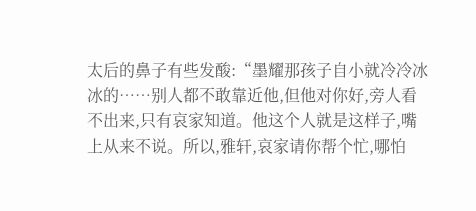太后的鼻子有些发酸:“墨耀那孩子自小就冷冷冰冰的……别人都不敢靠近他,但他对你好,旁人看不出来,只有哀家知道。他这个人就是这样子,嘴上从来不说。所以,雅轩,哀家请你帮个忙,哪怕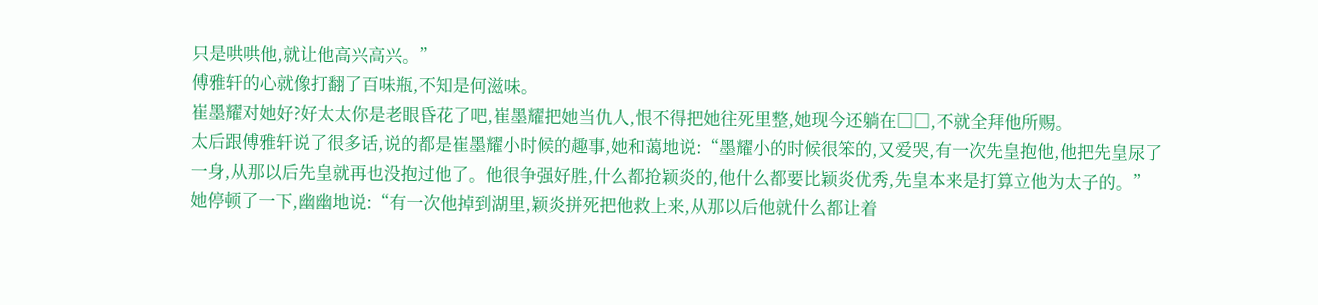只是哄哄他,就让他高兴高兴。”
傅雅轩的心就像打翻了百味瓶,不知是何滋味。
崔墨耀对她好?好太太你是老眼昏花了吧,崔墨耀把她当仇人,恨不得把她往死里整,她现今还躺在□□,不就全拜他所赐。
太后跟傅雅轩说了很多话,说的都是崔墨耀小时候的趣事,她和蔼地说:“墨耀小的时候很笨的,又爱哭,有一次先皇抱他,他把先皇尿了一身,从那以后先皇就再也没抱过他了。他很争强好胜,什么都抢颖炎的,他什么都要比颖炎优秀,先皇本来是打算立他为太子的。”
她停顿了一下,幽幽地说:“有一次他掉到湖里,颖炎拼死把他救上来,从那以后他就什么都让着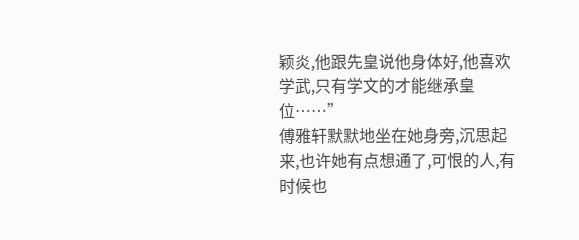颖炎,他跟先皇说他身体好,他喜欢学武,只有学文的才能继承皇位……”
傅雅轩默默地坐在她身旁,沉思起来,也许她有点想通了,可恨的人,有时候也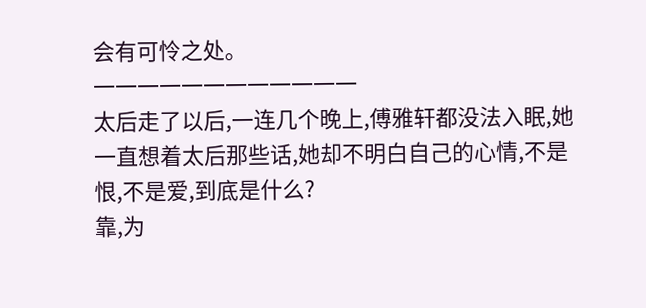会有可怜之处。
一一一一一一一一一一一一
太后走了以后,一连几个晚上,傅雅轩都没法入眠,她一直想着太后那些话,她却不明白自己的心情,不是恨,不是爱,到底是什么?
靠,为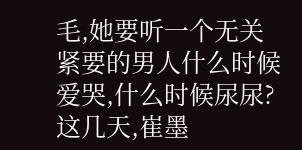毛,她要听一个无关紧要的男人什么时候爱哭,什么时候尿尿?
这几天,崔墨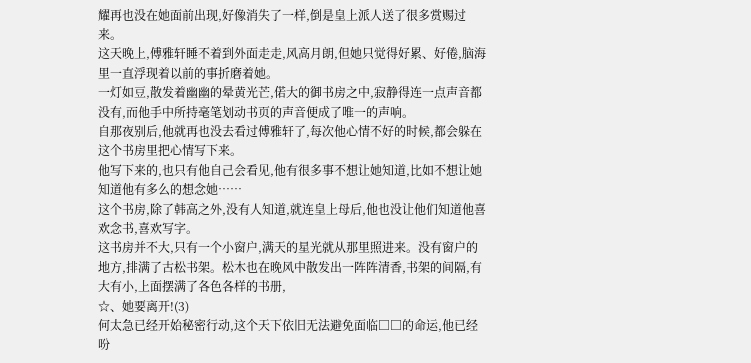耀再也没在她面前出现,好像消失了一样,倒是皇上派人送了很多赏赐过来。
这天晚上,傅雅轩睡不着到外面走走,风高月朗,但她只觉得好累、好倦,脑海里一直浮现着以前的事折磨着她。
一灯如豆,散发着幽幽的晕黄光芒,偌大的御书房之中,寂静得连一点声音都没有,而他手中所持毫笔划动书页的声音便成了唯一的声响。
自那夜别后,他就再也没去看过傅雅轩了,每次他心情不好的时候,都会躲在这个书房里把心情写下来。
他写下来的,也只有他自己会看见,他有很多事不想让她知道,比如不想让她知道他有多么的想念她……
这个书房,除了韩高之外,没有人知道,就连皇上母后,他也没让他们知道他喜欢念书,喜欢写字。
这书房并不大,只有一个小窗户,满天的星光就从那里照进来。没有窗户的地方,排满了古松书架。松木也在晚风中散发出一阵阵清香,书架的间隔,有大有小,上面摆满了各色各样的书册,
☆、她要离开!(3)
何太急已经开始秘密行动,这个天下依旧无法避免面临□□的命运,他已经吩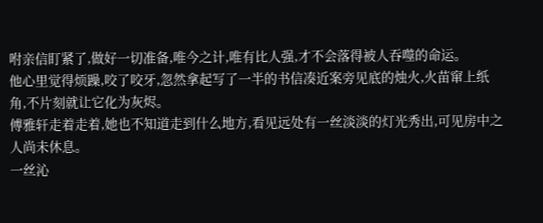咐亲信盯紧了,做好一切准备,唯今之计,唯有比人强,才不会落得被人吞噬的命运。
他心里觉得烦躁,咬了咬牙,忽然拿起写了一半的书信凑近案旁见底的烛火,火苗窜上纸角,不片刻就让它化为灰烬。
傅雅轩走着走着,她也不知道走到什么地方,看见远处有一丝淡淡的灯光秀出,可见房中之人尚未休息。
一丝沁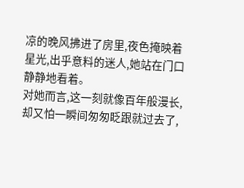凉的晚风拂进了房里,夜色掩映着星光,出乎意料的迷人,她站在门口静静地看着。
对她而言,这一刻就像百年般漫长,却又怕一瞬间匆匆眨跟就过去了,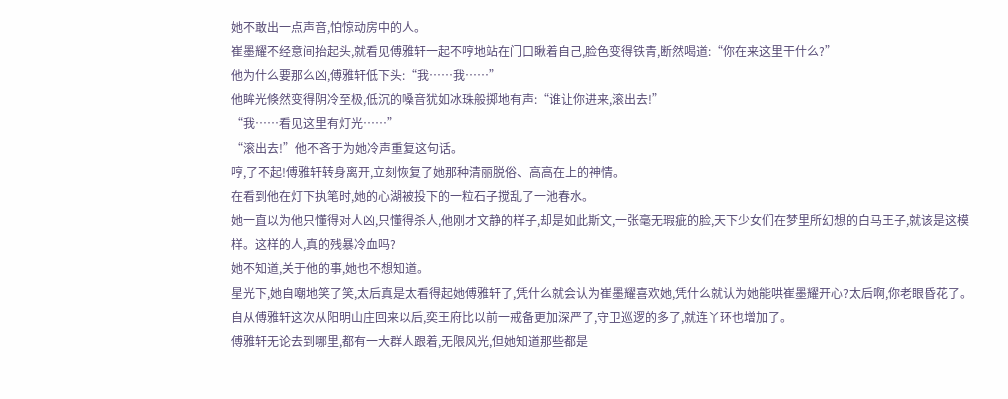她不敢出一点声音,怕惊动房中的人。
崔墨耀不经意间抬起头,就看见傅雅轩一起不哼地站在门口瞅着自己,脸色变得铁青,断然喝道:“你在来这里干什么?”
他为什么要那么凶,傅雅轩低下头:“我……我……”
他眸光倏然变得阴冷至极,低沉的嗓音犹如冰珠般掷地有声:“谁让你进来,滚出去!”
“我……看见这里有灯光……”
“滚出去!”他不吝于为她冷声重复这句话。
哼,了不起!傅雅轩转身离开,立刻恢复了她那种清丽脱俗、高高在上的神情。
在看到他在灯下执笔时,她的心湖被投下的一粒石子搅乱了一池春水。
她一直以为他只懂得对人凶,只懂得杀人,他刚才文静的样子,却是如此斯文,一张毫无瑕疵的脸,天下少女们在梦里所幻想的白马王子,就该是这模样。这样的人,真的残暴冷血吗?
她不知道,关于他的事,她也不想知道。
星光下,她自嘲地笑了笑,太后真是太看得起她傅雅轩了,凭什么就会认为崔墨耀喜欢她,凭什么就认为她能哄崔墨耀开心?太后啊,你老眼昏花了。
自从傅雅轩这次从阳明山庄回来以后,奕王府比以前一戒备更加深严了,守卫巡逻的多了,就连丫环也增加了。
傅雅轩无论去到哪里,都有一大群人跟着,无限风光,但她知道那些都是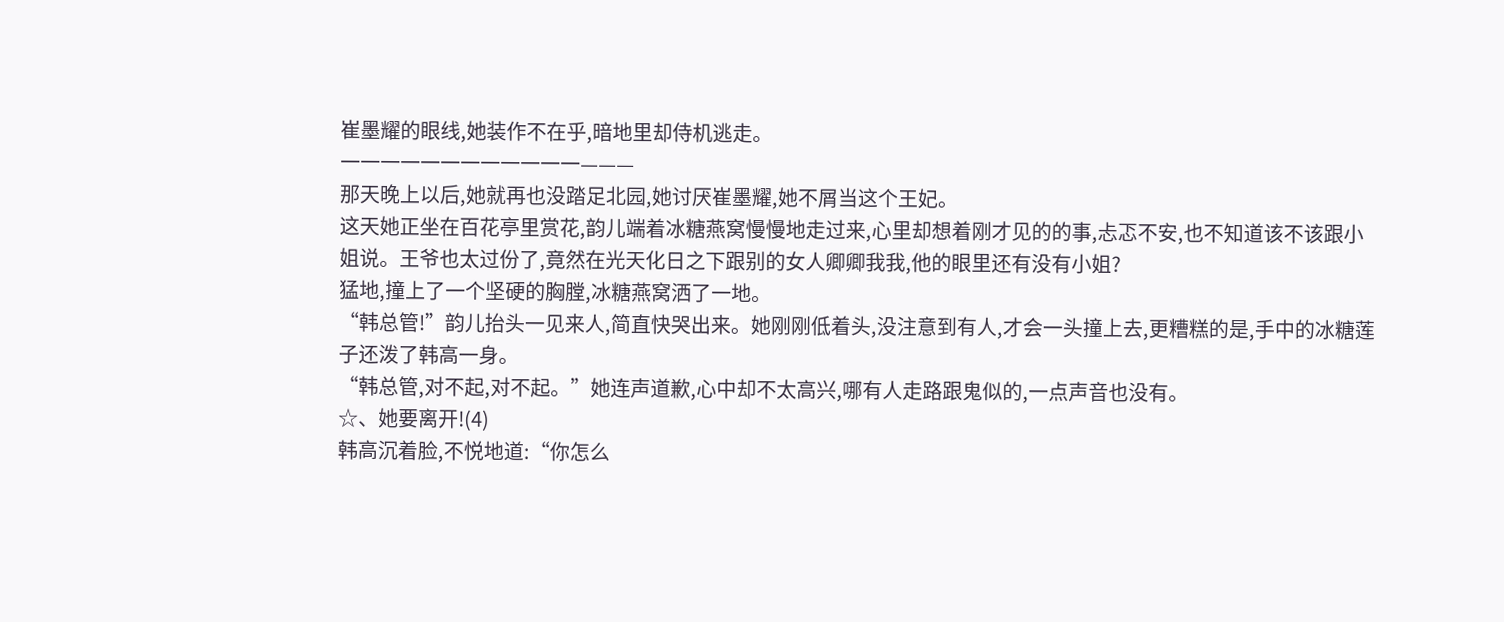崔墨耀的眼线,她装作不在乎,暗地里却侍机逃走。
一一一一一一一一一一一一———
那天晚上以后,她就再也没踏足北园,她讨厌崔墨耀,她不屑当这个王妃。
这天她正坐在百花亭里赏花,韵儿端着冰糖燕窝慢慢地走过来,心里却想着刚才见的的事,忐忑不安,也不知道该不该跟小姐说。王爷也太过份了,竟然在光天化日之下跟别的女人卿卿我我,他的眼里还有没有小姐?
猛地,撞上了一个坚硬的胸膛,冰糖燕窝洒了一地。
“韩总管!”韵儿抬头一见来人,简直快哭出来。她刚刚低着头,没注意到有人,才会一头撞上去,更糟糕的是,手中的冰糖莲子还泼了韩高一身。
“韩总管,对不起,对不起。”她连声道歉,心中却不太高兴,哪有人走路跟鬼似的,一点声音也没有。
☆、她要离开!(4)
韩高沉着脸,不悦地道:“你怎么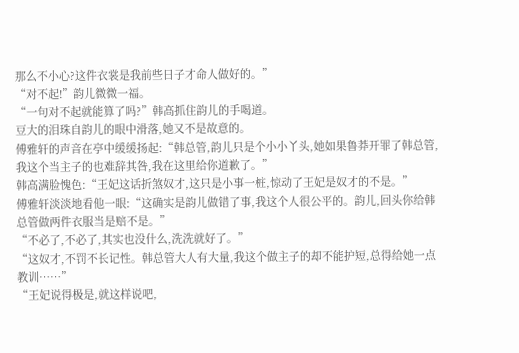那么不小心?这件衣裳是我前些日子才命人做好的。”
“对不起!”韵儿微微一福。
“一句对不起就能算了吗?”韩高抓住韵儿的手喝道。
豆大的泪珠自韵儿的眼中滑落,她又不是故意的。
傅雅轩的声音在亭中缓缓扬起:“韩总管,韵儿只是个小小丫头,她如果鲁莽开罪了韩总管,我这个当主子的也难辞其咎,我在这里给你道歉了。”
韩高满脸愧色:“王妃这话折煞奴才,这只是小事一桩,惊动了王妃是奴才的不是。”
傅雅轩淡淡地看他一眼:“这确实是韵儿做错了事,我这个人很公平的。韵儿,回头你给韩总管做两件衣服当是赔不是。”
“不必了,不必了,其实也没什么,洗洗就好了。”
“这奴才,不罚不长记性。韩总管大人有大量,我这个做主子的却不能护短,总得给她一点教训……”
“王妃说得极是,就这样说吧,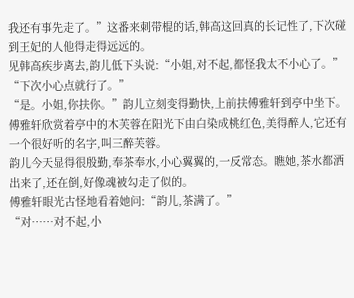我还有事先走了。”这番来刺带棍的话,韩高这回真的长记性了,下次碰到王妃的人他得走得远远的。
见韩高疾步离去,韵儿低下头说:“小姐,对不起,都怪我太不小心了。”
“下次小心点就行了。”
“是。小姐,你扶你。”韵儿立刻变得勤快,上前扶傅雅轩到亭中坐下。
傅雅轩欣赏着亭中的木芙蓉在阳光下由白染成桃红色,美得醉人,它还有一个很好听的名字,叫三醉芙蓉。
韵儿今天显得很殷勤,奉茶奉水,小心翼翼的,一反常态。瞧她,茶水都洒出来了,还在倒,好像魂被勾走了似的。
傅雅轩眼光古怪地看着她问:“韵儿,茶满了。”
“对……对不起,小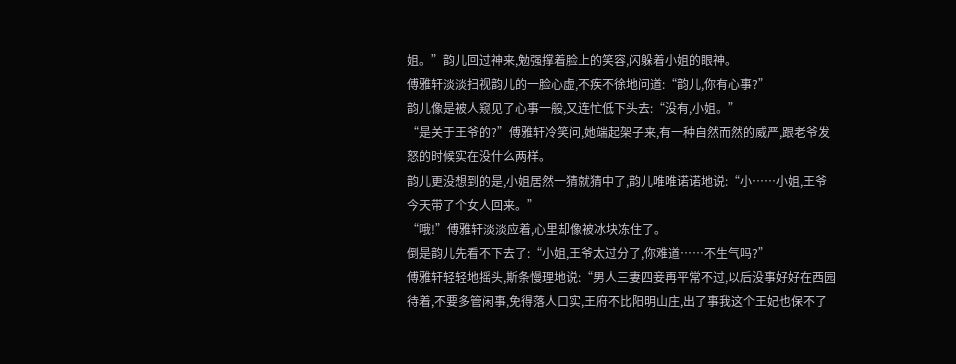姐。”韵儿回过神来,勉强撑着脸上的笑容,闪躲着小姐的眼神。
傅雅轩淡淡扫视韵儿的一脸心虚,不疾不徐地问道:“韵儿,你有心事?”
韵儿像是被人窥见了心事一般,又连忙低下头去:“没有,小姐。”
“是关于王爷的?”傅雅轩冷笑问,她端起架子来,有一种自然而然的威严,跟老爷发怒的时候实在没什么两样。
韵儿更没想到的是,小姐居然一猜就猜中了,韵儿唯唯诺诺地说:“小……小姐,王爷今天带了个女人回来。”
“哦!”傅雅轩淡淡应着,心里却像被冰块冻住了。
倒是韵儿先看不下去了:“小姐,王爷太过分了,你难道……不生气吗?”
傅雅轩轻轻地摇头,斯条慢理地说:“男人三妻四妾再平常不过,以后没事好好在西园待着,不要多管闲事,免得落人口实,王府不比阳明山庄,出了事我这个王妃也保不了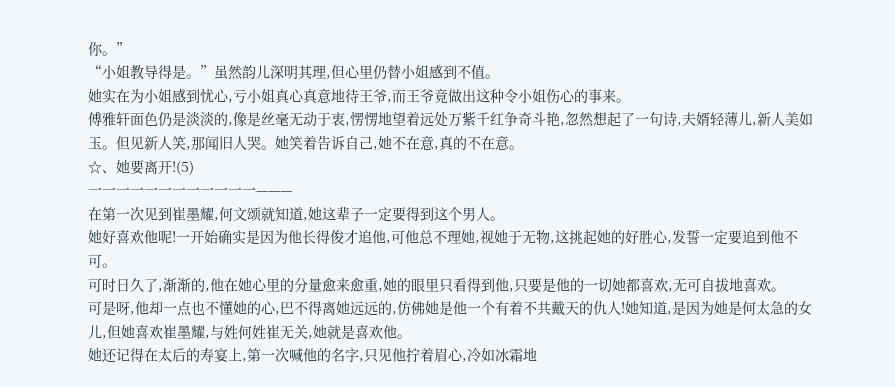你。”
“小姐教导得是。”虽然韵儿深明其理,但心里仍替小姐感到不值。
她实在为小姐感到忧心,亏小姐真心真意地待王爷,而王爷竟做出这种令小姐伤心的事来。
傅雅轩面色仍是淡淡的,像是丝毫无动于衷,愣愣地望着远处万紫千红争奇斗艳,忽然想起了一句诗,夫婿轻薄儿,新人美如玉。但见新人笑,那闻旧人哭。她笑着告诉自己,她不在意,真的不在意。
☆、她要离开!(5)
一一一一一一一一一一一一———
在第一次见到崔墨耀,何文颂就知道,她这辈子一定要得到这个男人。
她好喜欢他呢!一开始确实是因为他长得俊才追他,可他总不理她,视她于无物,这挑起她的好胜心,发誓一定要追到他不可。
可时日久了,渐渐的,他在她心里的分量愈来愈重,她的眼里只看得到他,只要是他的一切她都喜欢,无可自拔地喜欢。
可是呀,他却一点也不懂她的心,巴不得离她远远的,仿佛她是他一个有着不共戴天的仇人!她知道,是因为她是何太急的女儿,但她喜欢崔墨耀,与姓何姓崔无关,她就是喜欢他。
她还记得在太后的寿宴上,第一次喊他的名字,只见他拧着眉心,冷如冰霜地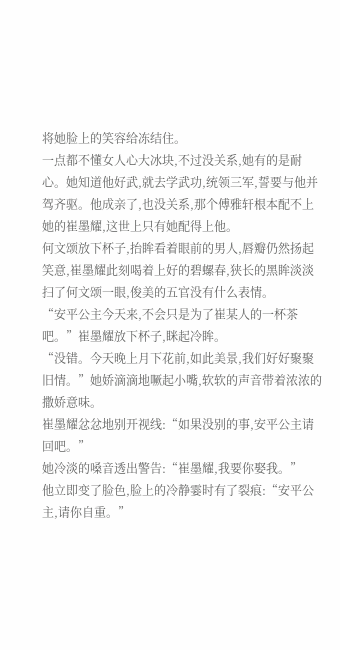将她脸上的笑容给冻结住。
一点都不懂女人心大冰块,不过没关系,她有的是耐心。她知道他好武,就去学武功,统领三军,誓要与他并驾齐驱。他成亲了,也没关系,那个傅雅轩根本配不上她的崔墨耀,这世上只有她配得上他。
何文颂放下杯子,抬眸看着眼前的男人,唇瓣仍然扬起笑意,崔墨耀此刻喝着上好的碧螺春,狭长的黑眸淡淡扫了何文颂一眼,俊美的五官没有什么表情。
“安平公主今天来,不会只是为了崔某人的一杯茶吧。”崔墨耀放下杯子,眯起冷眸。
“没错。今天晚上月下花前,如此美景,我们好好聚聚旧情。”她娇滴滴地噘起小嘴,软软的声音带着浓浓的撒娇意味。
崔墨耀忿忿地别开视线:“如果没别的事,安平公主请回吧。”
她冷淡的嗓音透出警告:“崔墨耀,我要你娶我。”
他立即变了脸色,脸上的冷静霎时有了裂痕:“安平公主,请你自重。”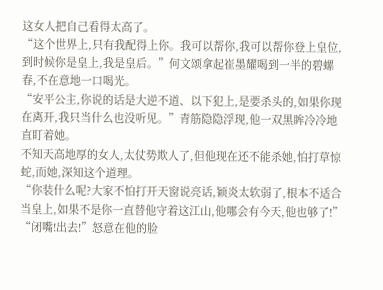这女人把自己看得太高了。
“这个世界上,只有我配得上你。我可以帮你,我可以帮你登上皇位,到时候你是皇上,我是皇后。”何文颂拿起崔墨耀喝到一半的碧螺春,不在意地一口喝光。
“安平公主,你说的话是大逆不道、以下犯上,是要杀头的,如果你现在离开,我只当什么也没听见。”青筋隐隐浮现,他一双黑眸冷冷地直盯着她。
不知天高地厚的女人,太仗势欺人了,但他现在还不能杀她,怕打草惊蛇,而她,深知这个道理。
“你装什么呢?大家不怕打开天窗说亮话,颖炎太软弱了,根本不适合当皇上,如果不是你一直替他守着这江山,他哪会有今天,他也够了!”
“闭嘴!出去!”怒意在他的脸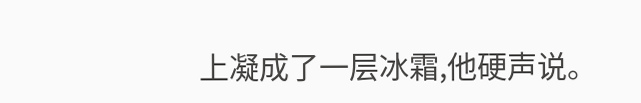上凝成了一层冰霜,他硬声说。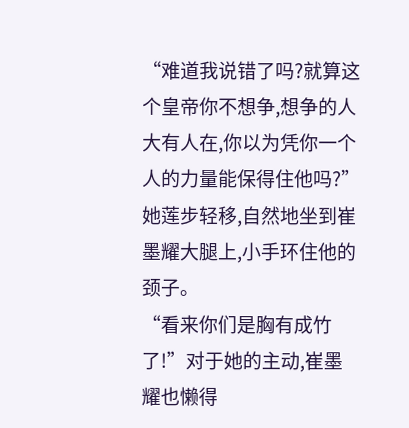“难道我说错了吗?就算这个皇帝你不想争,想争的人大有人在,你以为凭你一个人的力量能保得住他吗?”她莲步轻移,自然地坐到崔墨耀大腿上,小手环住他的颈子。
“看来你们是胸有成竹了!”对于她的主动,崔墨耀也懒得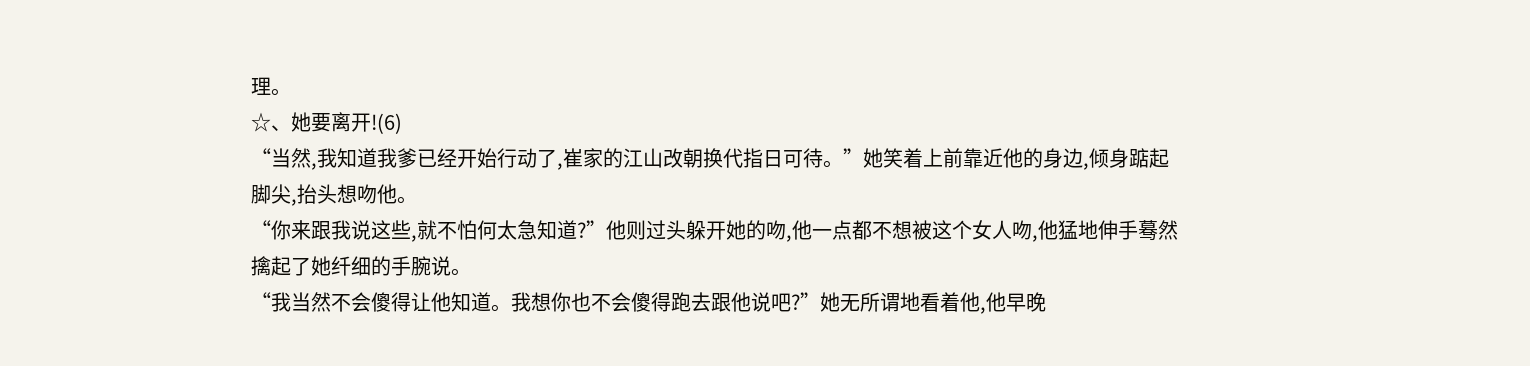理。
☆、她要离开!(6)
“当然,我知道我爹已经开始行动了,崔家的江山改朝换代指日可待。”她笑着上前靠近他的身边,倾身踮起脚尖,抬头想吻他。
“你来跟我说这些,就不怕何太急知道?”他则过头躲开她的吻,他一点都不想被这个女人吻,他猛地伸手蓦然擒起了她纤细的手腕说。
“我当然不会傻得让他知道。我想你也不会傻得跑去跟他说吧?”她无所谓地看着他,他早晚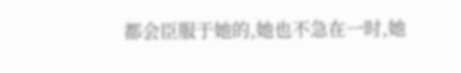都会臣服于她的,她也不急在一时,她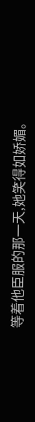等着他臣服的那一天,她笑得如娇媚。